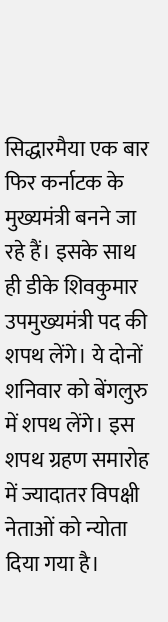सिद्धारमैया एक बार फिर कर्नाटक के मुख्यमंत्री बनने जा रहे हैं। इसके साथ ही डीके शिवकुमार उपमुख्यमंत्री पद की शपथ लेंगे। ये दोनों शनिवार को बेंगलुरु में शपथ लेंगे। इस शपथ ग्रहण समारोह में ज्यादातर विपक्षी नेताओं को न्योता दिया गया है।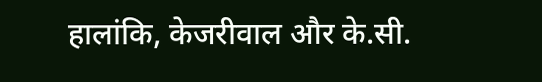हालांकि, केजरीवाल और के.सी.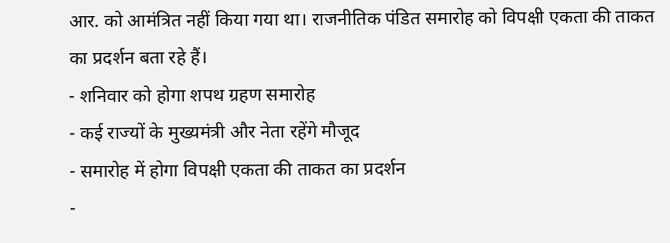आर. को आमंत्रित नहीं किया गया था। राजनीतिक पंडित समारोह को विपक्षी एकता की ताकत का प्रदर्शन बता रहे हैं।
- शनिवार को होगा शपथ ग्रहण समारोह
- कई राज्यों के मुख्यमंत्री और नेता रहेंगे मौजूद
- समारोह में होगा विपक्षी एकता की ताकत का प्रदर्शन
-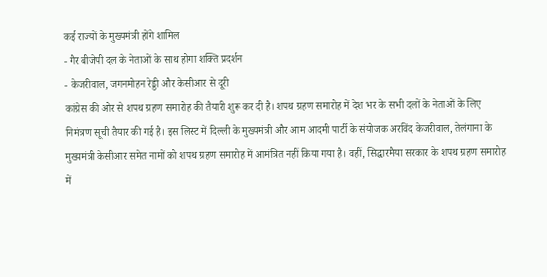कई राज्यों के मुख्यमंत्री होंगे शामिल
- गैर बीजेपी दल के नेताओं के साथ होगा शक्ति प्रदर्शन
- केजरीवाल, जगनमोहन रेड्डी और केसीआर से दूरी
कांग्रेस की ओर से शपथ ग्रहण समारोह की तैयारी शुरू कर दी है। शपथ ग्रहण समारोह में देश भर के सभी दलों के नेताओं के लिए निमंत्रण सूची तैयार की गई है। इस लिस्ट में दिल्ली के मुख्यमंत्री और आम आदमी पार्टी के संयोजक अरविंद केजरीवाल, तेलंगाना के मुख्यमंत्री केसीआर समेत नामों को शपथ ग्रहण समारोह में आमंत्रित नहीं किया गया है। वहीं, सिद्धारमैया सरकार के शपथ ग्रहण समारोह में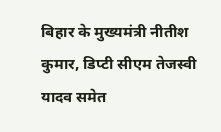बिहार के मुख्यमंत्री नीतीश कुमार, डिप्टी सीएम तेजस्वी यादव समेत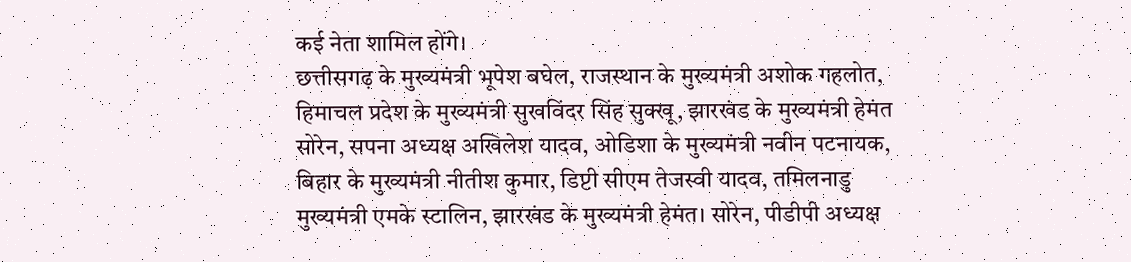कई नेता शामिल होंगे।
छत्तीसगढ़ के मुख्यमंत्री भूपेश बघेल, राजस्थान के मुख्यमंत्री अशोक गहलोत, हिमाचल प्रदेश के मुख्यमंत्री सुखविंदर सिंह सुक्खू, झारखंड के मुख्यमंत्री हेमंत सोरेन, सपना अध्यक्ष अखिलेश यादव, ओडिशा के मुख्यमंत्री नवीन पटनायक, बिहार के मुख्यमंत्री नीतीश कुमार, डिप्टी सीएम तेजस्वी यादव, तमिलनाडु मुख्यमंत्री एमके स्टालिन, झारखंड के मुख्यमंत्री हेमंत। सोरेन, पीडीपी अध्यक्ष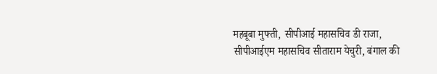महबूबा मुफ्ती, सीपीआई महासचिव डी राजा, सीपीआईएम महासचिव सीताराम येचुरी, बंगाल की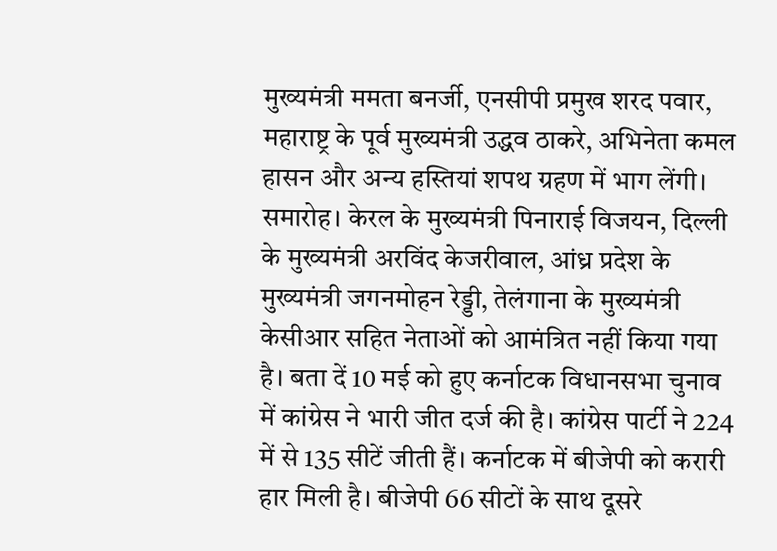मुख्यमंत्री ममता बनर्जी, एनसीपी प्रमुख शरद पवार, महाराष्ट्र के पूर्व मुख्यमंत्री उद्धव ठाकरे, अभिनेता कमल हासन और अन्य हस्तियां शपथ ग्रहण में भाग लेंगी।
समारोह। केरल के मुख्यमंत्री पिनाराई विजयन, दिल्ली के मुख्यमंत्री अरविंद केजरीवाल, आंध्र प्रदेश के मुख्यमंत्री जगनमोहन रेड्डी, तेलंगाना के मुख्यमंत्री केसीआर सहित नेताओं को आमंत्रित नहीं किया गया है। बता दें 10 मई को हुए कर्नाटक विधानसभा चुनाव में कांग्रेस ने भारी जीत दर्ज की है। कांग्रेस पार्टी ने 224 में से 135 सीटें जीती हैं। कर्नाटक में बीजेपी को करारी हार मिली है। बीजेपी 66 सीटों के साथ दूसरे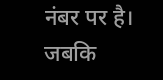नंबर पर है। जबकि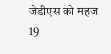जेडीएस को महज 19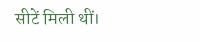सीटें मिली थीं।